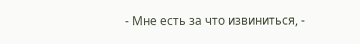- Мне есть за что извиниться, -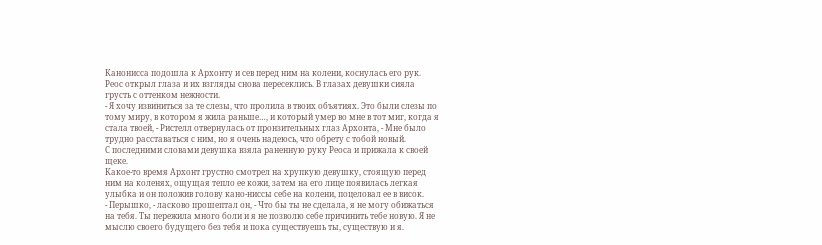Канонисса подошла к Архонту и сев перед ним на колени, коснулась его рук.
Реос открыл глаза и их взгляды снова пересеклись. В глазах девушки сияла грусть с оттенком нежности.
- Я хочу извиниться за те слезы, что пролила в твоих объятиях. Это были слезы по тому миру, в котором я жила раньше…, и который умер во мне в тот миг, когда я стала твоей, - Ристелл отвернулась от пронзительных глаз Архонта, - Мне было трудно расставаться с ним, но я очень надеюсь, что обрету с тобой новый.
С последними словами девушка взяла раненную руку Реоса и прижала к своей щеке.
Какое-то время Архонт грустно смотрел на хрупкую девушку, стоящую перед ним на коленях, ощущая тепло ее кожи, затем на его лице появилась легкая улыбка и он положив голову кано-ниссы себе на колени, поцеловал ее в висок.
- Перышко, - ласково прошептал он, - Что бы ты не сделала, я не могу обижаться на тебя. Ты пережила много боли и я не позволю себе причинить тебе новую. Я не мыслю своего будущего без тебя и пока существуешь ты, существую и я.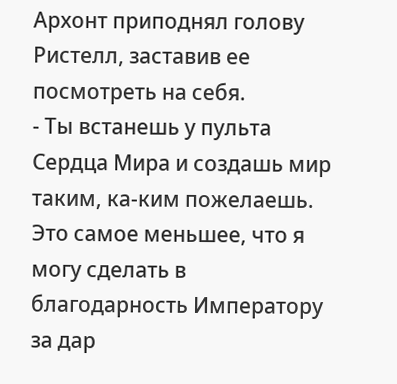Архонт приподнял голову Ристелл, заставив ее посмотреть на себя.
- Ты встанешь у пульта Сердца Мира и создашь мир таким, ка-ким пожелаешь. Это самое меньшее, что я могу сделать в благодарность Императору за дар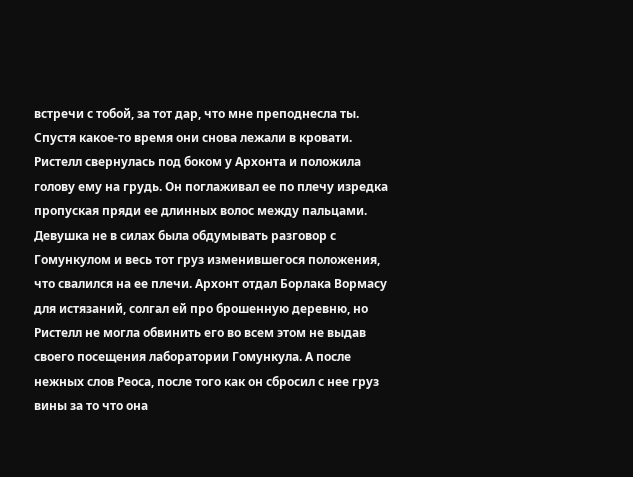встречи с тобой, за тот дар, что мне преподнесла ты.
Спустя какое-то время они снова лежали в кровати. Ристелл свернулась под боком у Архонта и положила голову ему на грудь. Он поглаживал ее по плечу изредка пропуская пряди ее длинных волос между пальцами.
Девушка не в силах была обдумывать разговор с Гомункулом и весь тот груз изменившегося положения, что свалился на ее плечи. Архонт отдал Борлака Вормасу для истязаний, солгал ей про брошенную деревню, но Ристелл не могла обвинить его во всем этом не выдав своего посещения лаборатории Гомункула. А после нежных слов Реоса, после того как он сбросил с нее груз вины за то что она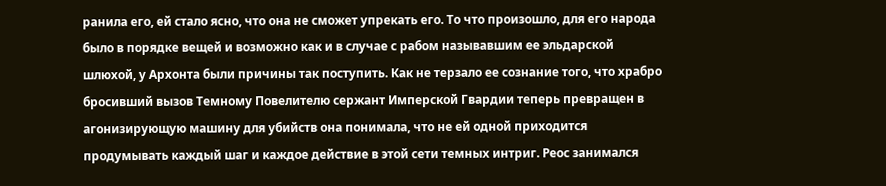ранила его, ей стало ясно, что она не сможет упрекать его. То что произошло, для его народа было в порядке вещей и возможно как и в случае с рабом называвшим ее эльдарской шлюхой, у Архонта были причины так поступить. Как не терзало ее сознание того, что храбро бросивший вызов Темному Повелителю сержант Имперской Гвардии теперь превращен в агонизирующую машину для убийств она понимала, что не ей одной приходится продумывать каждый шаг и каждое действие в этой сети темных интриг. Реос занимался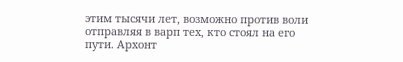этим тысячи лет, возможно против воли отправляя в варп тех, кто стоял на его пути. Архонт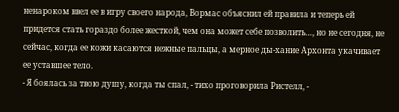ненароком ввел ее в игру своего народа, Вормас объяснил ей правила и теперь ей придется стать гораздо более жесткой, чем она может себе позволить…, но не сегодня, не сейчас, когда ее кожи касаются нежные пальцы, а мерное ды-хание Архонта укачивает ее уставшее тело.
- Я боялась за твою душу, когда ты спал, - тихо проговорила Ристелл, -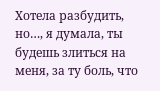Хотела разбудить, но…, я думала, ты будешь злиться на меня, за ту боль, что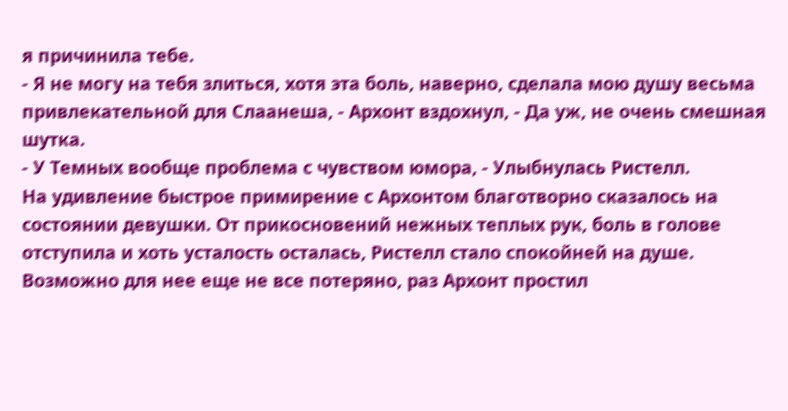я причинила тебе.
- Я не могу на тебя злиться, хотя эта боль, наверно, сделала мою душу весьма привлекательной для Слаанеша, - Архонт вздохнул, - Да уж, не очень смешная шутка.
- У Темных вообще проблема с чувством юмора, - Улыбнулась Ристелл.
На удивление быстрое примирение с Архонтом благотворно сказалось на состоянии девушки. От прикосновений нежных теплых рук, боль в голове отступила и хоть усталость осталась, Ристелл стало спокойней на душе. Возможно для нее еще не все потеряно, раз Архонт простил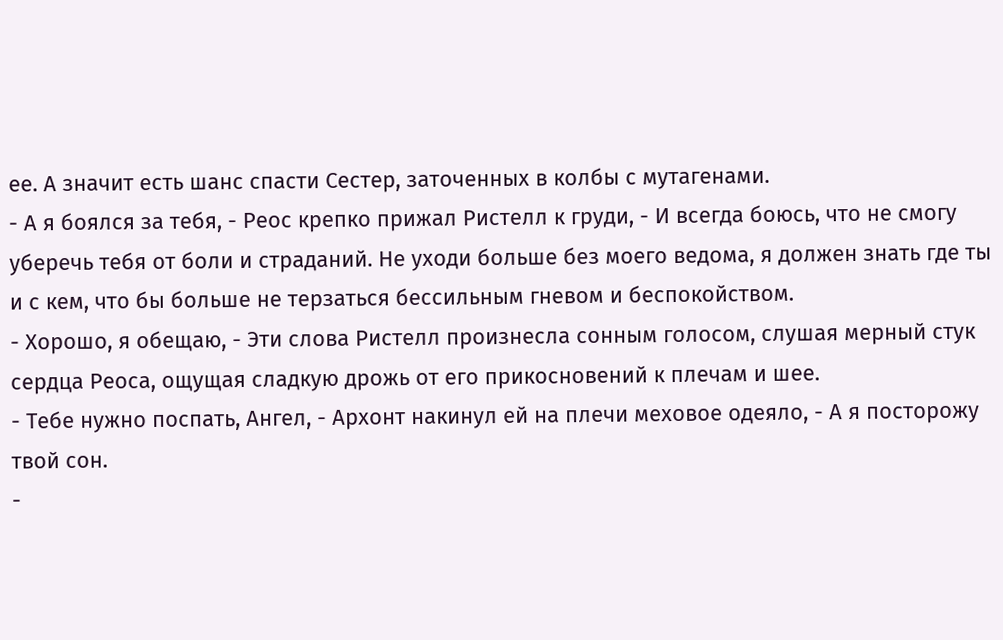ее. А значит есть шанс спасти Сестер, заточенных в колбы с мутагенами.
- А я боялся за тебя, - Реос крепко прижал Ристелл к груди, - И всегда боюсь, что не смогу уберечь тебя от боли и страданий. Не уходи больше без моего ведома, я должен знать где ты и с кем, что бы больше не терзаться бессильным гневом и беспокойством.
- Хорошо, я обещаю, - Эти слова Ристелл произнесла сонным голосом, слушая мерный стук сердца Реоса, ощущая сладкую дрожь от его прикосновений к плечам и шее.
- Тебе нужно поспать, Ангел, - Архонт накинул ей на плечи меховое одеяло, - А я посторожу твой сон.
-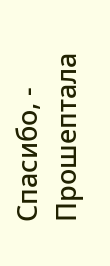Спасибо, - Прошептала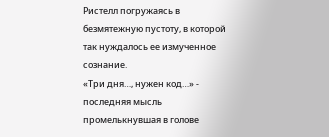Ристелл погружаясь в безмятежную пустоту, в которой так нуждалось ее измученное сознание.
«Три дня…, нужен код…» - последняя мысль промелькнувшая в голове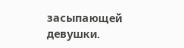засыпающей девушки.